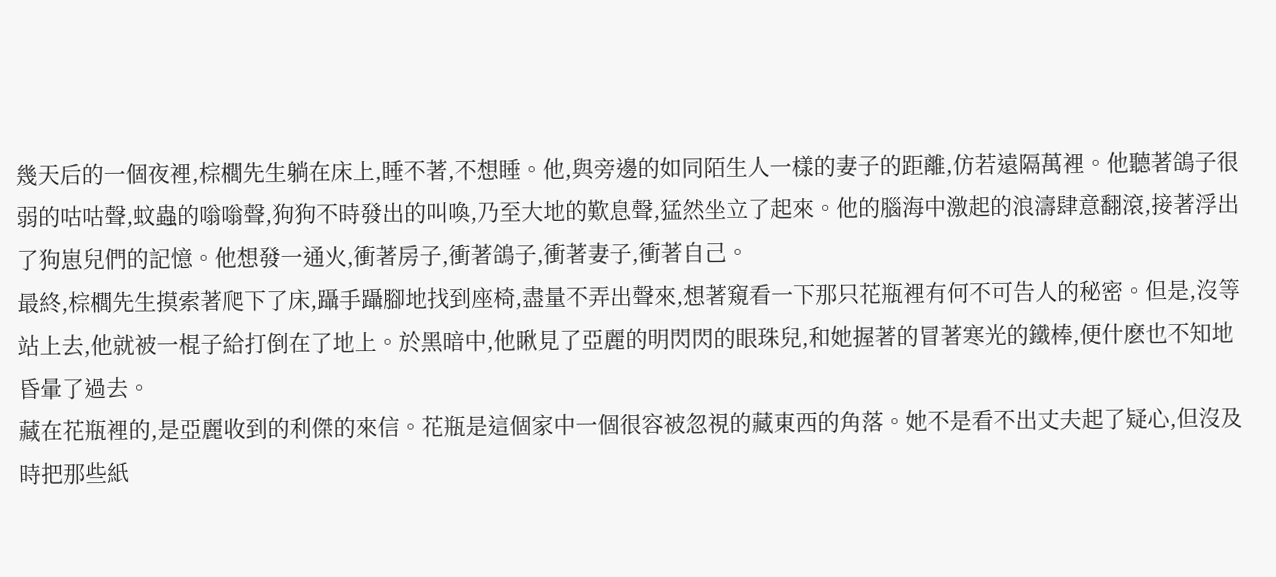幾天后的一個夜裡,棕櫚先生躺在床上,睡不著,不想睡。他,與旁邊的如同陌生人一樣的妻子的距離,仿若遠隔萬裡。他聽著鴿子很弱的咕咕聲,蚊蟲的嗡嗡聲,狗狗不時發出的叫喚,乃至大地的歎息聲,猛然坐立了起來。他的腦海中激起的浪濤肆意翻滾,接著浮出了狗崽兒們的記憶。他想發一通火,衝著房子,衝著鴿子,衝著妻子,衝著自己。
最終,棕櫚先生摸索著爬下了床,躡手躡腳地找到座椅,盡量不弄出聲來,想著窺看一下那只花瓶裡有何不可告人的秘密。但是,沒等站上去,他就被一棍子給打倒在了地上。於黑暗中,他瞅見了亞麗的明閃閃的眼珠兒,和她握著的冒著寒光的鐵棒,便什麽也不知地昏暈了過去。
藏在花瓶裡的,是亞麗收到的利傑的來信。花瓶是這個家中一個很容被忽視的藏東西的角落。她不是看不出丈夫起了疑心,但沒及時把那些紙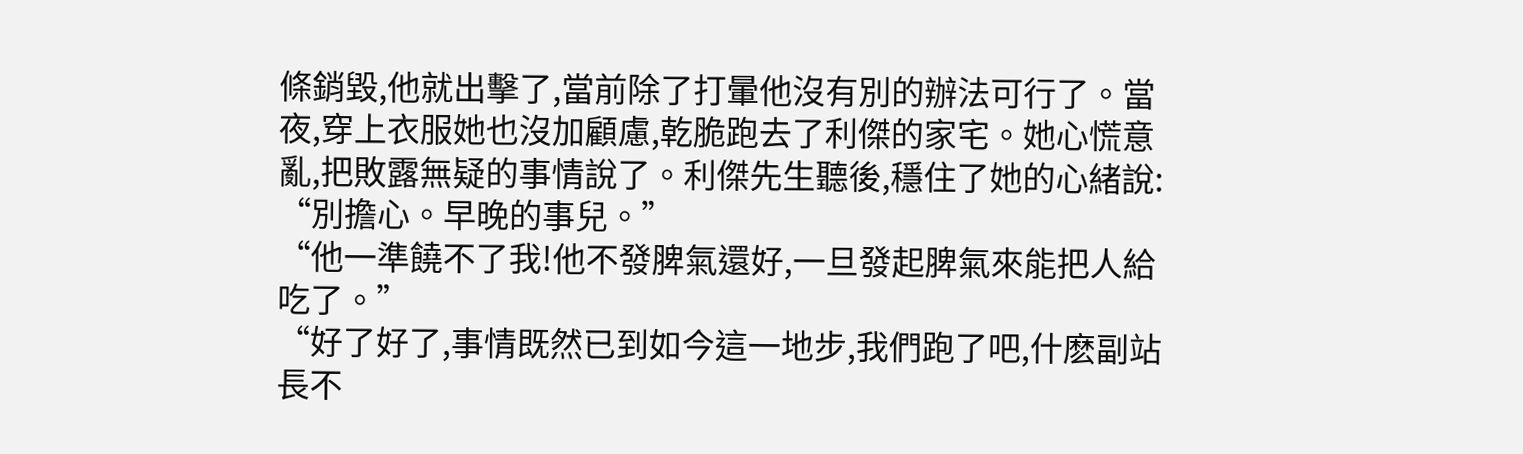條銷毀,他就出擊了,當前除了打暈他沒有別的辦法可行了。當夜,穿上衣服她也沒加顧慮,乾脆跑去了利傑的家宅。她心慌意亂,把敗露無疑的事情說了。利傑先生聽後,穩住了她的心緒說:
“別擔心。早晚的事兒。”
“他一準饒不了我!他不發脾氣還好,一旦發起脾氣來能把人給吃了。”
“好了好了,事情既然已到如今這一地步,我們跑了吧,什麽副站長不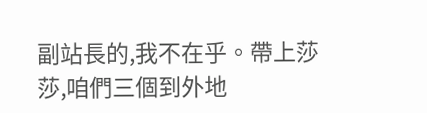副站長的,我不在乎。帶上莎莎,咱們三個到外地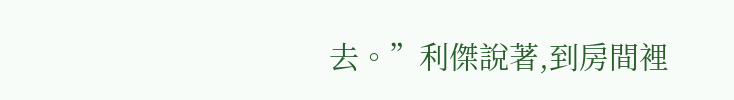去。”利傑說著,到房間裡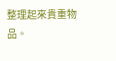整理起來貴重物品。